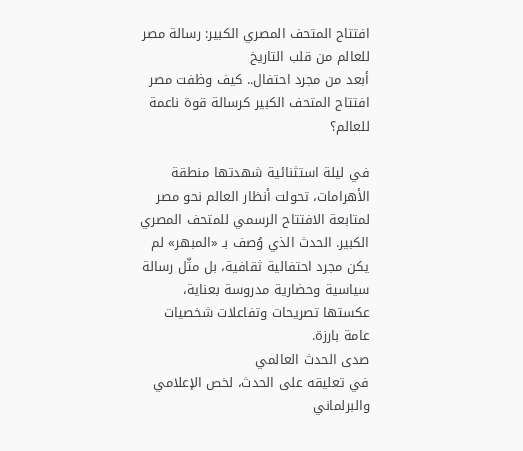افتتاح المتحف المصري الكبير: رسالة مصر للعالم من قلب التاريخ
أبعد من مجرد احتفال.. كيف وظفت مصر افتتاح المتحف الكبير كرسالة قوة ناعمة للعالم؟

في ليلة استثنائية شهدتها منطقة الأهرامات، تحولت أنظار العالم نحو مصر لمتابعة الافتتاح الرسمي للمتحف المصري الكبير. الحدث الذي وُصف بـ «المبهر» لم يكن مجرد احتفالية ثقافية، بل مثّل رسالة سياسية وحضارية مدروسة بعناية، عكستها تصريحات وتفاعلات شخصيات عامة بارزة.
صدى الحدث العالمي
في تعليقه على الحدث، لخص الإعلامي والبرلماني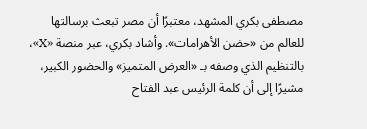مصطفى بكري المشهد، معتبرًا أن مصر تبعث برسالتها للعالم من «حضن الأهرامات». وأشاد بكري، عبر منصة «X»، بالتنظيم الذي وصفه بـ «العرض المتميز» والحضور الكبير، مشيرًا إلى أن كلمة الرئيس عبد الفتاح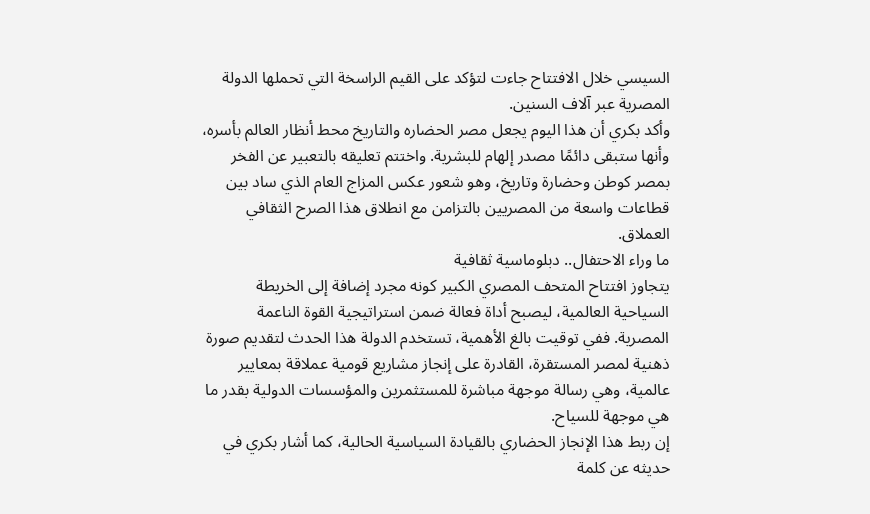السيسي خلال الافتتاح جاءت لتؤكد على القيم الراسخة التي تحملها الدولة المصرية عبر آلاف السنين.
وأكد بكري أن هذا اليوم يجعل مصر الحضاره والتاريخ محط أنظار العالم بأسره، وأنها ستبقى دائمًا مصدر إلهام للبشرية. واختتم تعليقه بالتعبير عن الفخر بمصر كوطن وحضارة وتاريخ، وهو شعور عكس المزاج العام الذي ساد بين قطاعات واسعة من المصريين بالتزامن مع انطلاق هذا الصرح الثقافي العملاق.
ما وراء الاحتفال.. دبلوماسية ثقافية
يتجاوز افتتاح المتحف المصري الكبير كونه مجرد إضافة إلى الخريطة السياحية العالمية، ليصبح أداة فعالة ضمن استراتيجية القوة الناعمة المصرية. ففي توقيت بالغ الأهمية، تستخدم الدولة هذا الحدث لتقديم صورة ذهنية لمصر المستقرة، القادرة على إنجاز مشاريع قومية عملاقة بمعايير عالمية، وهي رسالة موجهة مباشرة للمستثمرين والمؤسسات الدولية بقدر ما هي موجهة للسياح.
إن ربط هذا الإنجاز الحضاري بالقيادة السياسية الحالية، كما أشار بكري في حديثه عن كلمة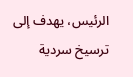الرئيس، يهدف إلى ترسيخ سردية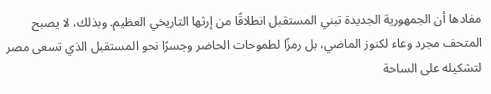مفادها أن الجمهورية الجديدة تبني المستقبل انطلاقًا من إرثها التاريخي العظيم. وبذلك، لا يصبح المتحف مجرد وعاء لكنوز الماضي، بل رمزًا لطموحات الحاضر وجسرًا نحو المستقبل الذي تسعى مصر لتشكيله على الساحة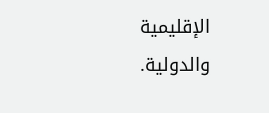الإقليمية والدولية.